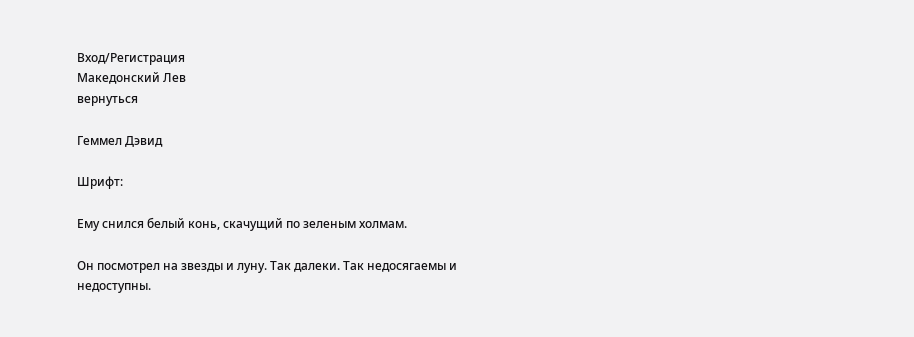Вход/Регистрация
Македонский Лев
вернуться

Геммел Дэвид

Шрифт:

Ему снился белый конь, скачущий по зеленым холмам.

Он посмотрел на звезды и луну. Так далеки. Так недосягаемы и недоступны.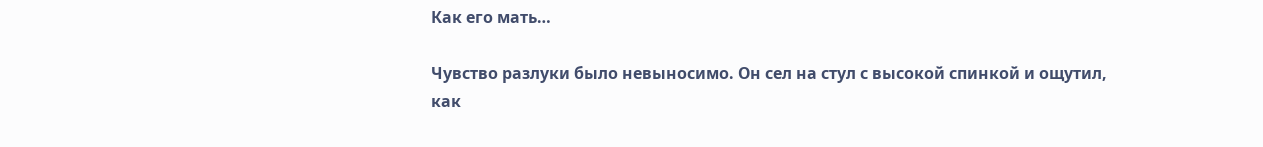Как его мать…

Чувство разлуки было невыносимо. Он сел на стул с высокой спинкой и ощутил, как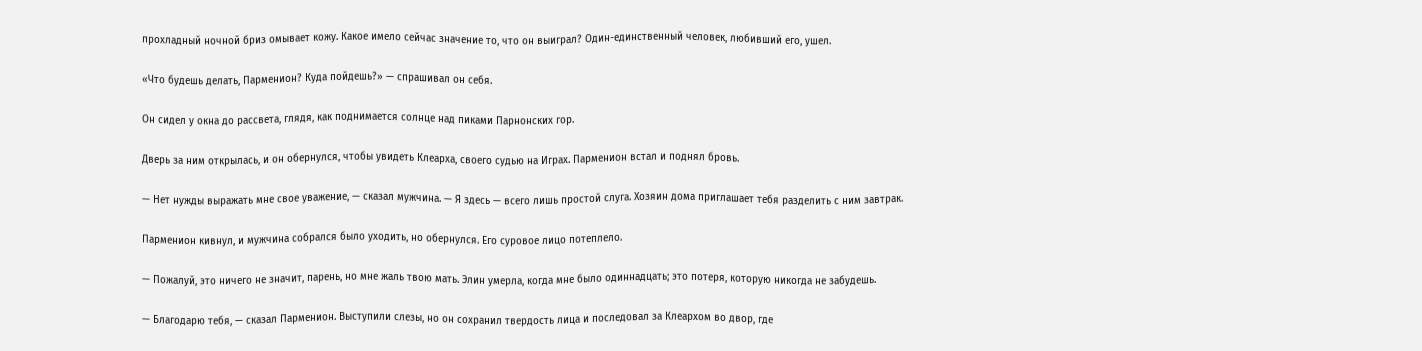прохладный ночной бриз омывает кожу. Какое имело сейчас значение то, что он выиграл? Один-единственный человек, любивший его, ушел.

«Что будешь делать, Парменион? Куда пойдешь?» — спрашивал он себя.

Он сидел у окна до рассвета, глядя, как поднимается солнце над пиками Парнонских гор.

Дверь за ним открылась, и он обернулся, чтобы увидеть Клеарха, своего судью на Играх. Парменион встал и поднял бровь.

— Нет нужды выражать мне свое уважение, — сказал мужчина. — Я здесь — всего лишь простой слуга. Хозяин дома приглашает тебя разделить с ним завтрак.

Парменион кивнул, и мужчина собрался было уходить, но обернулся. Его суровое лицо потеплело.

— Пожалуй, это ничего не значит, парень, но мне жаль твою мать. Элин умерла, когда мне было одиннадцать; это потеря, которую никогда не забудешь.

— Благодарю тебя, — сказал Парменион. Выступили слезы, но он сохранил твердость лица и последовал за Клеархом во двор, где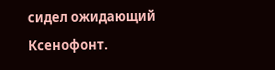сидел ожидающий Ксенофонт.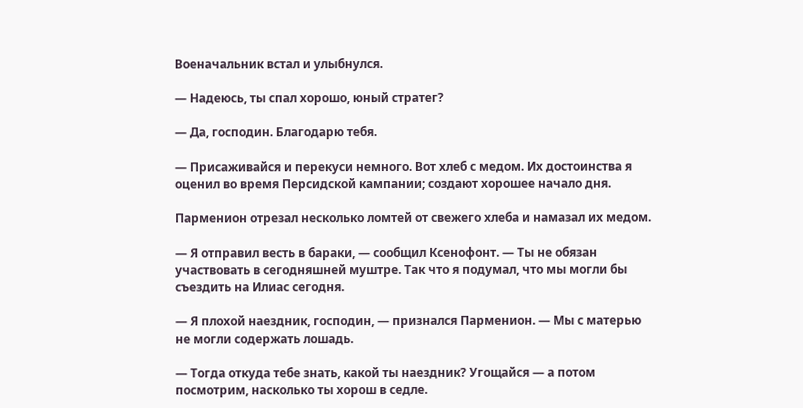Военачальник встал и улыбнулся.

— Надеюсь, ты спал хорошо, юный стратег?

— Да, господин. Благодарю тебя.

— Присаживайся и перекуси немного. Вот хлеб с медом. Их достоинства я оценил во время Персидской кампании; создают хорошее начало дня.

Парменион отрезал несколько ломтей от свежего хлеба и намазал их медом.

— Я отправил весть в бараки, — сообщил Ксенофонт. — Ты не обязан участвовать в сегодняшней муштре. Так что я подумал, что мы могли бы съездить на Илиас сегодня.

— Я плохой наездник, господин, — признался Парменион. — Мы с матерью не могли содержать лошадь.

— Тогда откуда тебе знать, какой ты наездник? Угощайся — а потом посмотрим, насколько ты хорош в седле.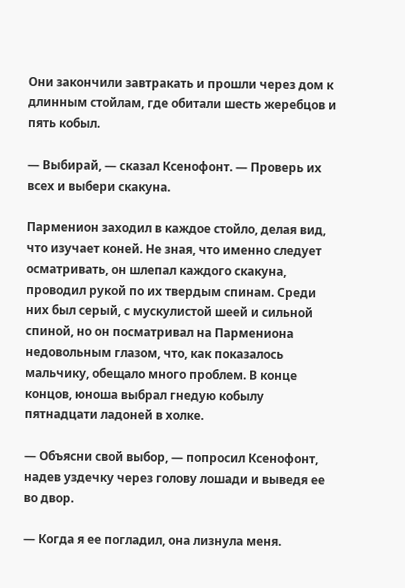Они закончили завтракать и прошли через дом к длинным стойлам, где обитали шесть жеребцов и пять кобыл.

— Выбирай, — сказал Ксенофонт. — Проверь их всех и выбери скакуна.

Парменион заходил в каждое стойло, делая вид, что изучает коней. Не зная, что именно следует осматривать, он шлепал каждого скакуна, проводил рукой по их твердым спинам. Среди них был серый, с мускулистой шеей и сильной спиной, но он посматривал на Пармениона недовольным глазом, что, как показалось мальчику, обещало много проблем. В конце концов, юноша выбрал гнедую кобылу пятнадцати ладоней в холке.

— Объясни свой выбор, — попросил Ксенофонт, надев уздечку через голову лошади и выведя ее во двор.

— Когда я ее погладил, она лизнула меня.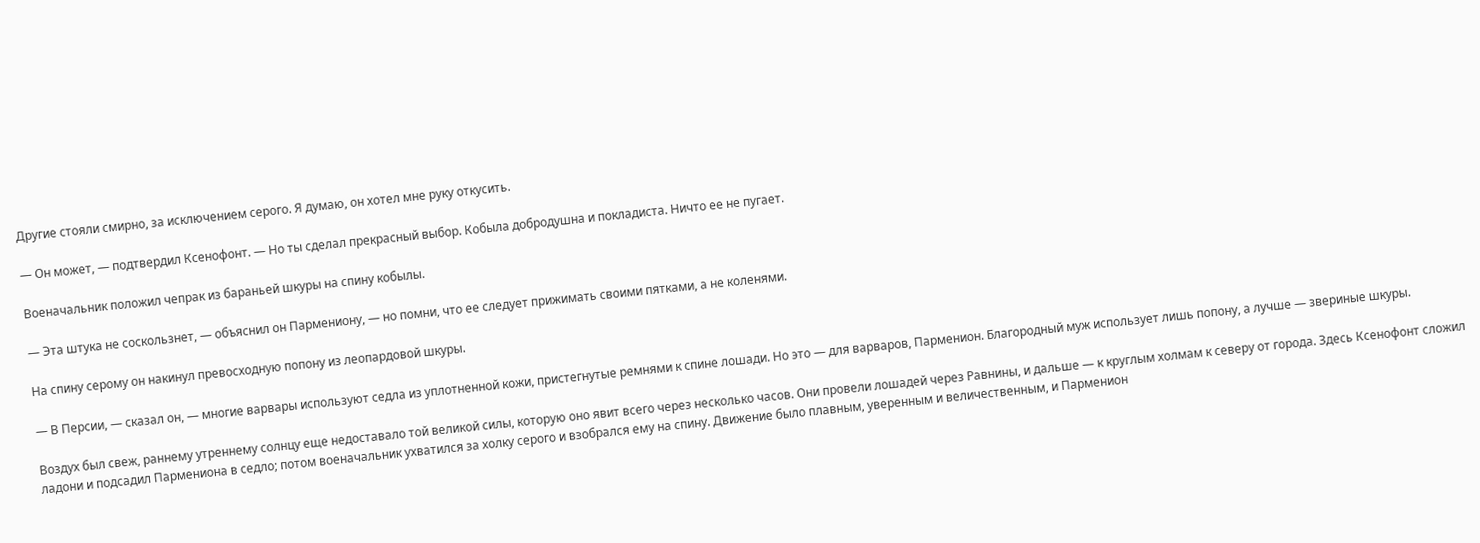Другие стояли смирно, за исключением серого. Я думаю, он хотел мне руку откусить.

— Он может, — подтвердил Ксенофонт. — Но ты сделал прекрасный выбор. Кобыла добродушна и покладиста. Ничто ее не пугает.

Военачальник положил чепрак из бараньей шкуры на спину кобылы.

— Эта штука не соскользнет, — объяснил он Пармениону, — но помни, что ее следует прижимать своими пятками, а не коленями.

На спину серому он накинул превосходную попону из леопардовой шкуры.

— В Персии, — сказал он, — многие варвары используют седла из уплотненной кожи, пристегнутые ремнями к спине лошади. Но это — для варваров, Парменион. Благородный муж использует лишь попону, а лучше — звериные шкуры.

Воздух был свеж, раннему утреннему солнцу еще недоставало той великой силы, которую оно явит всего через несколько часов. Они провели лошадей через Равнины, и дальше — к круглым холмам к северу от города. Здесь Ксенофонт сложил ладони и подсадил Пармениона в седло; потом военачальник ухватился за холку серого и взобрался ему на спину. Движение было плавным, уверенным и величественным, и Парменион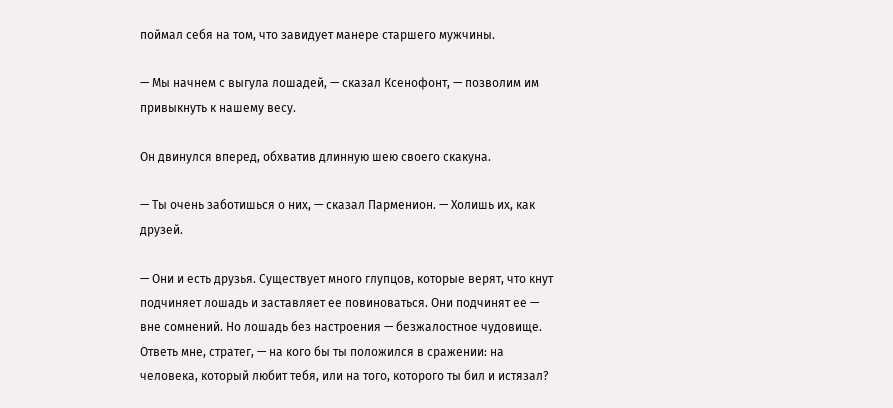поймал себя на том, что завидует манере старшего мужчины.

— Мы начнем с выгула лошадей, — сказал Ксенофонт, — позволим им привыкнуть к нашему весу.

Он двинулся вперед, обхватив длинную шею своего скакуна.

— Ты очень заботишься о них, — сказал Парменион. — Холишь их, как друзей.

— Они и есть друзья. Существует много глупцов, которые верят, что кнут подчиняет лошадь и заставляет ее повиноваться. Они подчинят ее — вне сомнений. Но лошадь без настроения — безжалостное чудовище. Ответь мне, стратег, — на кого бы ты положился в сражении: на человека, который любит тебя, или на того, которого ты бил и истязал?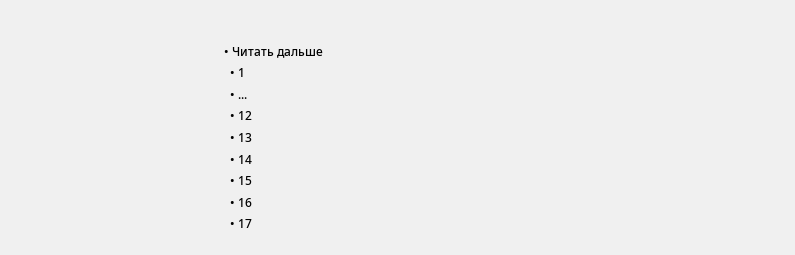• Читать дальше
  • 1
  • ...
  • 12
  • 13
  • 14
  • 15
  • 16
  • 17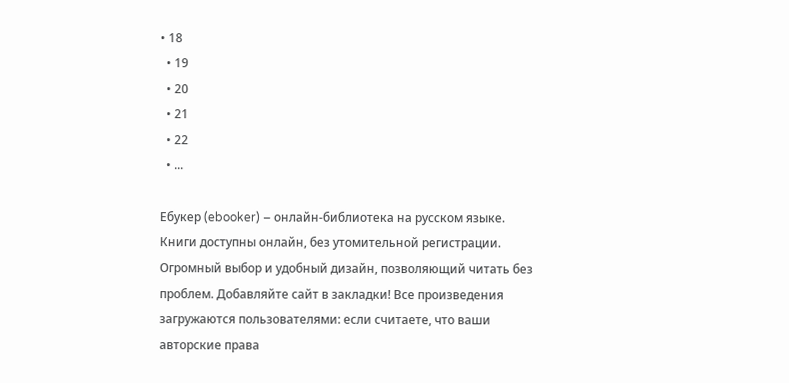• 18
  • 19
  • 20
  • 21
  • 22
  • ...

Ебукер (ebooker) – онлайн-библиотека на русском языке. Книги доступны онлайн, без утомительной регистрации. Огромный выбор и удобный дизайн, позволяющий читать без проблем. Добавляйте сайт в закладки! Все произведения загружаются пользователями: если считаете, что ваши авторские права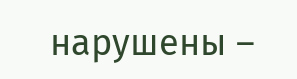нарушены –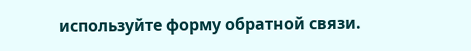используйте форму обратной связи.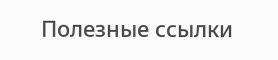Полезные ссылки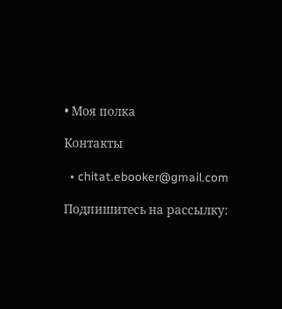• Моя полка

Контакты

  • chitat.ebooker@gmail.com

Подпишитесь на рассылку: